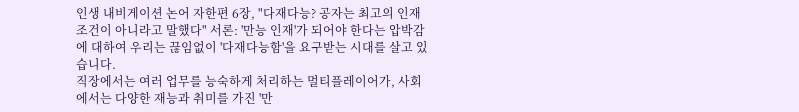인생 내비게이션 논어 자한편 6장, "다재다능? 공자는 최고의 인재 조건이 아니라고 말했다" 서론: '만능 인재'가 되어야 한다는 압박감에 대하여 우리는 끊임없이 '다재다능함'을 요구받는 시대를 살고 있습니다.
직장에서는 여러 업무를 능숙하게 처리하는 멀티플레이어가, 사회에서는 다양한 재능과 취미를 가진 '만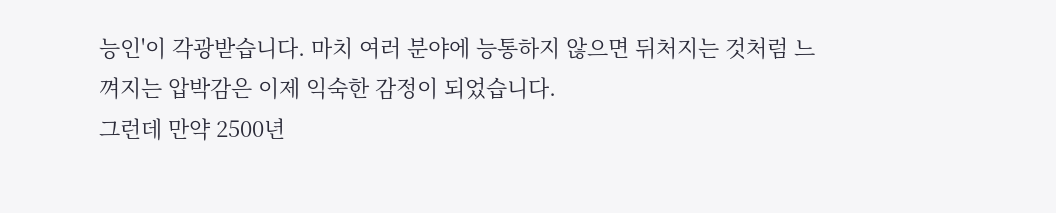능인'이 각광받습니다. 마치 여러 분야에 능통하지 않으면 뒤처지는 것처럼 느껴지는 압박감은 이제 익숙한 감정이 되었습니다.
그런데 만약 2500년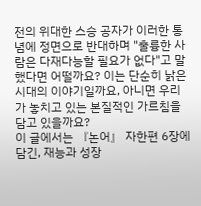전의 위대한 스승 공자가 이러한 통념에 정면으로 반대하며 "훌륭한 사람은 다재다능할 필요가 없다"고 말했다면 어떨까요? 이는 단순히 낡은 시대의 이야기일까요, 아니면 우리가 놓치고 있는 본질적인 가르침을 담고 있을까요?
이 글에서는 『논어』 자한편 6장에 담긴, 재능과 성장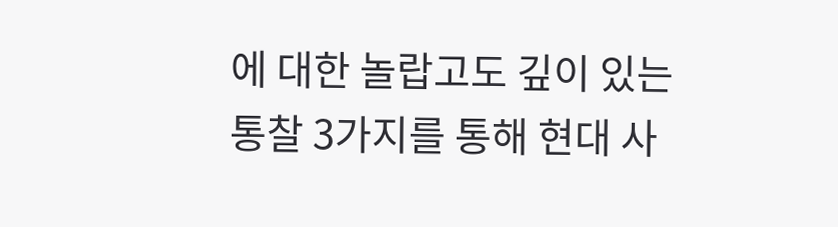에 대한 놀랍고도 깊이 있는 통찰 3가지를 통해 현대 사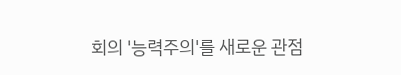회의 '능력주의'를 새로운 관점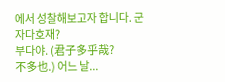에서 성찰해보고자 합니다. 군자다호재?
부다야. (君子多乎哉?
不多也.) 어느 날...